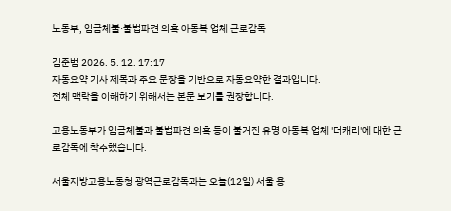노동부, 임금체불·불법파견 의혹 아동복 업체 근로감독

김준범 2026. 5. 12. 17:17
자동요약 기사 제목과 주요 문장을 기반으로 자동요약한 결과입니다.
전체 맥락을 이해하기 위해서는 본문 보기를 권장합니다.

고용노동부가 임금체불과 불법파견 의혹 등이 불거진 유명 아동복 업체 '더캐리'에 대한 근로감독에 착수했습니다.

서울지방고용노동청 광역근로감독과는 오늘(12일) 서울 용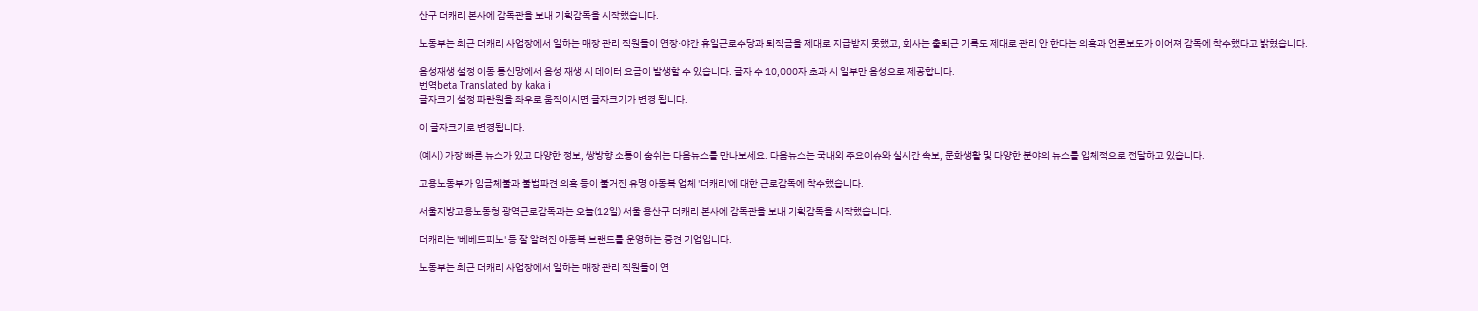산구 더캐리 본사에 감독관을 보내 기획감독을 시작했습니다.

노동부는 최근 더캐리 사업장에서 일하는 매장 관리 직원들이 연장·야간 휴일근로수당과 퇴직금을 제대로 지급받지 못했고, 회사는 출퇴근 기록도 제대로 관리 안 한다는 의혹과 언론보도가 이어져 감독에 착수했다고 밝혔습니다.

음성재생 설정 이동 통신망에서 음성 재생 시 데이터 요금이 발생할 수 있습니다. 글자 수 10,000자 초과 시 일부만 음성으로 제공합니다.
번역beta Translated by kaka i
글자크기 설정 파란원을 좌우로 움직이시면 글자크기가 변경 됩니다.

이 글자크기로 변경됩니다.

(예시) 가장 빠른 뉴스가 있고 다양한 정보, 쌍방향 소통이 숨쉬는 다음뉴스를 만나보세요. 다음뉴스는 국내외 주요이슈와 실시간 속보, 문화생활 및 다양한 분야의 뉴스를 입체적으로 전달하고 있습니다.

고용노동부가 임금체불과 불법파견 의혹 등이 불거진 유명 아동복 업체 '더캐리'에 대한 근로감독에 착수했습니다.

서울지방고용노동청 광역근로감독과는 오늘(12일) 서울 용산구 더캐리 본사에 감독관을 보내 기획감독을 시작했습니다.

더캐리는 '베베드피노' 등 잘 알려진 아동복 브랜드를 운영하는 중견 기업입니다.

노동부는 최근 더캐리 사업장에서 일하는 매장 관리 직원들이 연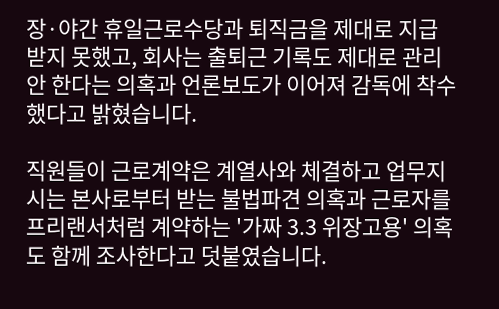장·야간 휴일근로수당과 퇴직금을 제대로 지급받지 못했고, 회사는 출퇴근 기록도 제대로 관리 안 한다는 의혹과 언론보도가 이어져 감독에 착수했다고 밝혔습니다.

직원들이 근로계약은 계열사와 체결하고 업무지시는 본사로부터 받는 불법파견 의혹과 근로자를 프리랜서처럼 계약하는 '가짜 3.3 위장고용' 의혹도 함께 조사한다고 덧붙였습니다.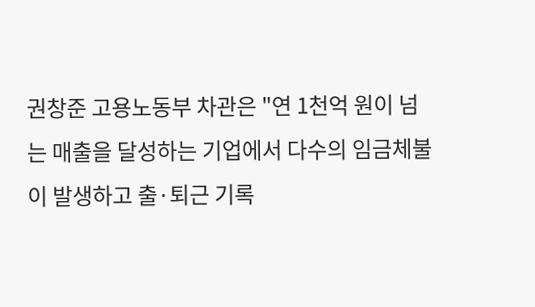권창준 고용노동부 차관은 "연 1천억 원이 넘는 매출을 달성하는 기업에서 다수의 임금체불이 발생하고 출·퇴근 기록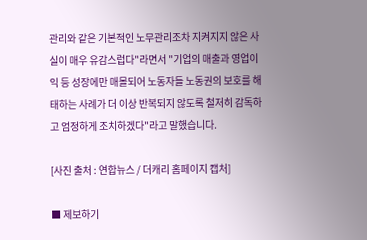관리와 같은 기본적인 노무관리조차 지켜지지 않은 사실이 매우 유감스럽다"라면서 "기업의 매출과 영업이익 등 성장에만 매몰되어 노동자들 노동권의 보호를 해태하는 사례가 더 이상 반복되지 않도록 철저히 감독하고 엄정하게 조치하겠다"라고 말했습니다.

[사진 출처 : 연합뉴스 / 더캐리 홈페이지 캡처]

■ 제보하기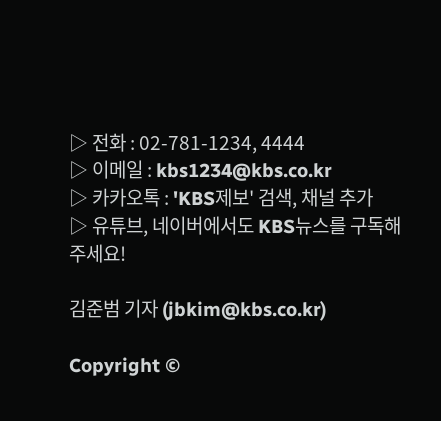▷ 전화 : 02-781-1234, 4444
▷ 이메일 : kbs1234@kbs.co.kr
▷ 카카오톡 : 'KBS제보' 검색, 채널 추가
▷ 유튜브, 네이버에서도 KBS뉴스를 구독해주세요!

김준범 기자 (jbkim@kbs.co.kr)

Copyright ©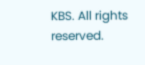KBS. All rights reserved.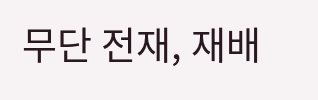무단 전재, 재배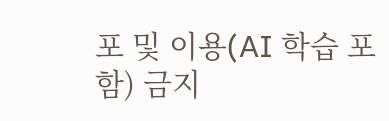포 및 이용(AI 학습 포함) 금지